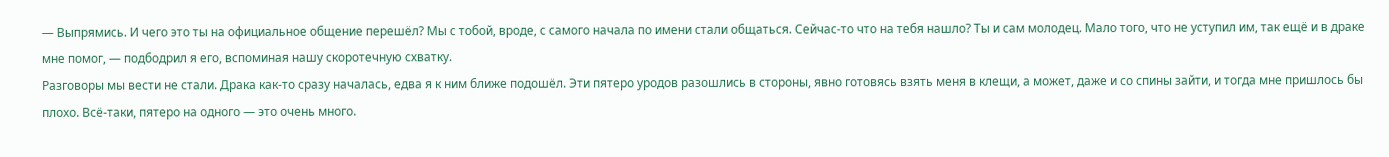— Выпрямись. И чего это ты на официальное общение перешёл? Мы с тобой, вроде, с самого начала по имени стали общаться. Сейчас-то что на тебя нашло? Ты и сам молодец. Мало того, что не уступил им, так ещё и в драке мне помог, — подбодрил я его, вспоминая нашу скоротечную схватку.
Разговоры мы вести не стали. Драка как-то сразу началась, едва я к ним ближе подошёл. Эти пятеро уродов разошлись в стороны, явно готовясь взять меня в клещи, а может, даже и со спины зайти, и тогда мне пришлось бы плохо. Всё-таки, пятеро на одного — это очень много.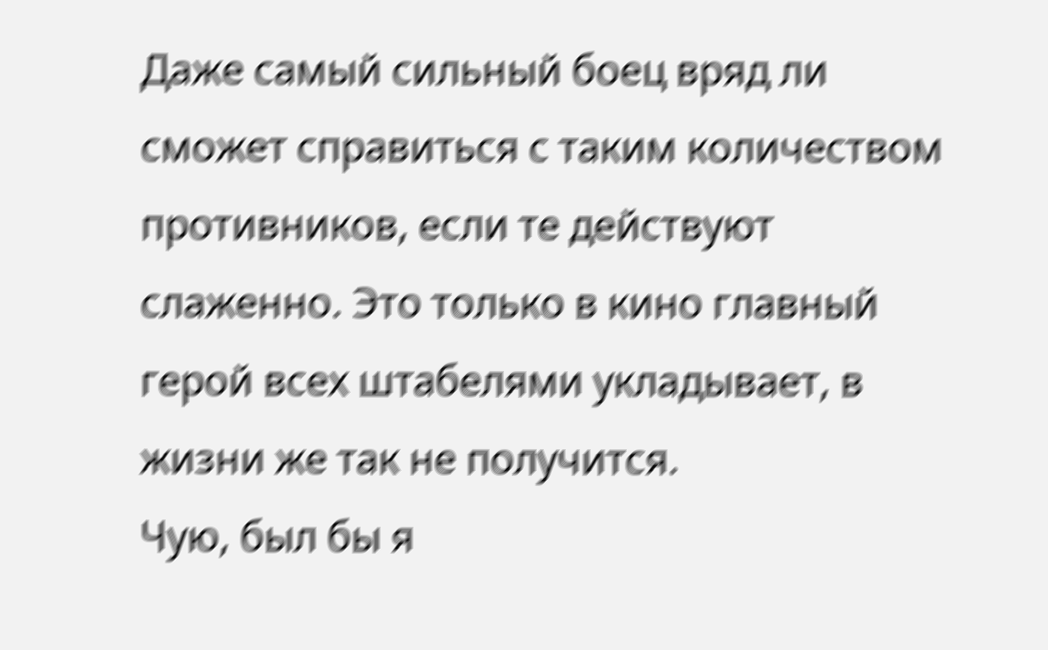Даже самый сильный боец вряд ли сможет справиться с таким количеством противников, если те действуют слаженно. Это только в кино главный герой всех штабелями укладывает, в жизни же так не получится.
Чую, был бы я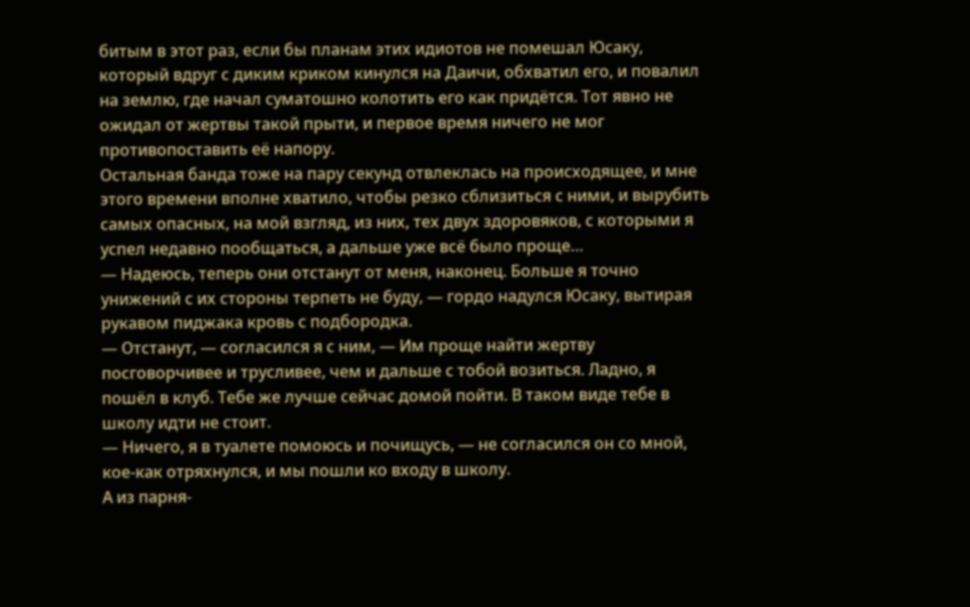битым в этот раз, если бы планам этих идиотов не помешал Юсаку, который вдруг с диким криком кинулся на Даичи, обхватил его, и повалил на землю, где начал суматошно колотить его как придётся. Тот явно не ожидал от жертвы такой прыти, и первое время ничего не мог противопоставить её напору.
Остальная банда тоже на пару секунд отвлеклась на происходящее, и мне этого времени вполне хватило, чтобы резко сблизиться с ними, и вырубить самых опасных, на мой взгляд, из них, тех двух здоровяков, с которыми я успел недавно пообщаться, а дальше уже всё было проще…
— Надеюсь, теперь они отстанут от меня, наконец. Больше я точно унижений с их стороны терпеть не буду, — гордо надулся Юсаку, вытирая рукавом пиджака кровь с подбородка.
— Отстанут, — согласился я с ним, — Им проще найти жертву посговорчивее и трусливее, чем и дальше с тобой возиться. Ладно, я пошёл в клуб. Тебе же лучше сейчас домой пойти. В таком виде тебе в школу идти не стоит.
— Ничего, я в туалете помоюсь и почищусь, — не согласился он со мной, кое-как отряхнулся, и мы пошли ко входу в школу.
А из парня-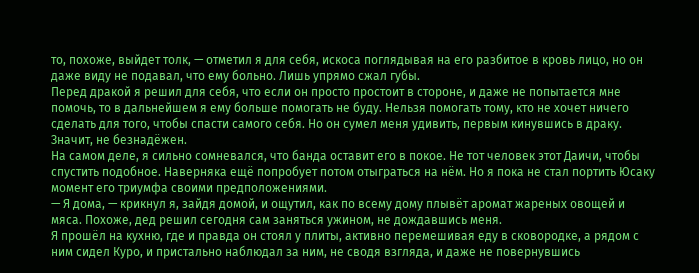то, похоже, выйдет толк, — отметил я для себя, искоса поглядывая на его разбитое в кровь лицо, но он даже виду не подавал, что ему больно. Лишь упрямо сжал губы.
Перед дракой я решил для себя, что если он просто простоит в стороне, и даже не попытается мне помочь, то в дальнейшем я ему больше помогать не буду. Нельзя помогать тому, кто не хочет ничего сделать для того, чтобы спасти самого себя. Но он сумел меня удивить, первым кинувшись в драку. Значит, не безнадёжен.
На самом деле, я сильно сомневался, что банда оставит его в покое. Не тот человек этот Даичи, чтобы спустить подобное. Наверняка ещё попробует потом отыграться на нём. Но я пока не стал портить Юсаку момент его триумфа своими предположениями.
— Я дома, — крикнул я, зайдя домой, и ощутил, как по всему дому плывёт аромат жареных овощей и мяса. Похоже, дед решил сегодня сам заняться ужином, не дождавшись меня.
Я прошёл на кухню, где и правда он стоял у плиты, активно перемешивая еду в сковородке, а рядом с ним сидел Куро, и пристально наблюдал за ним, не сводя взгляда, и даже не повернувшись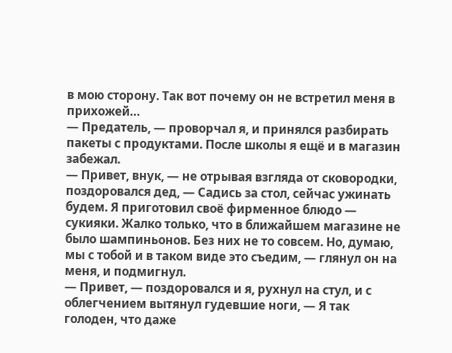в мою сторону. Так вот почему он не встретил меня в прихожей…
— Предатель, — проворчал я, и принялся разбирать пакеты с продуктами. После школы я ещё и в магазин забежал.
— Привет, внук, — не отрывая взгляда от сковородки, поздоровался дед, — Садись за стол, сейчас ужинать будем. Я приготовил своё фирменное блюдо — сукияки. Жалко только, что в ближайшем магазине не было шампиньонов. Без них не то совсем. Но, думаю, мы с тобой и в таком виде это съедим, — глянул он на меня, и подмигнул.
— Привет, — поздоровался и я, рухнул на стул, и с облегчением вытянул гудевшие ноги, — Я так голоден, что даже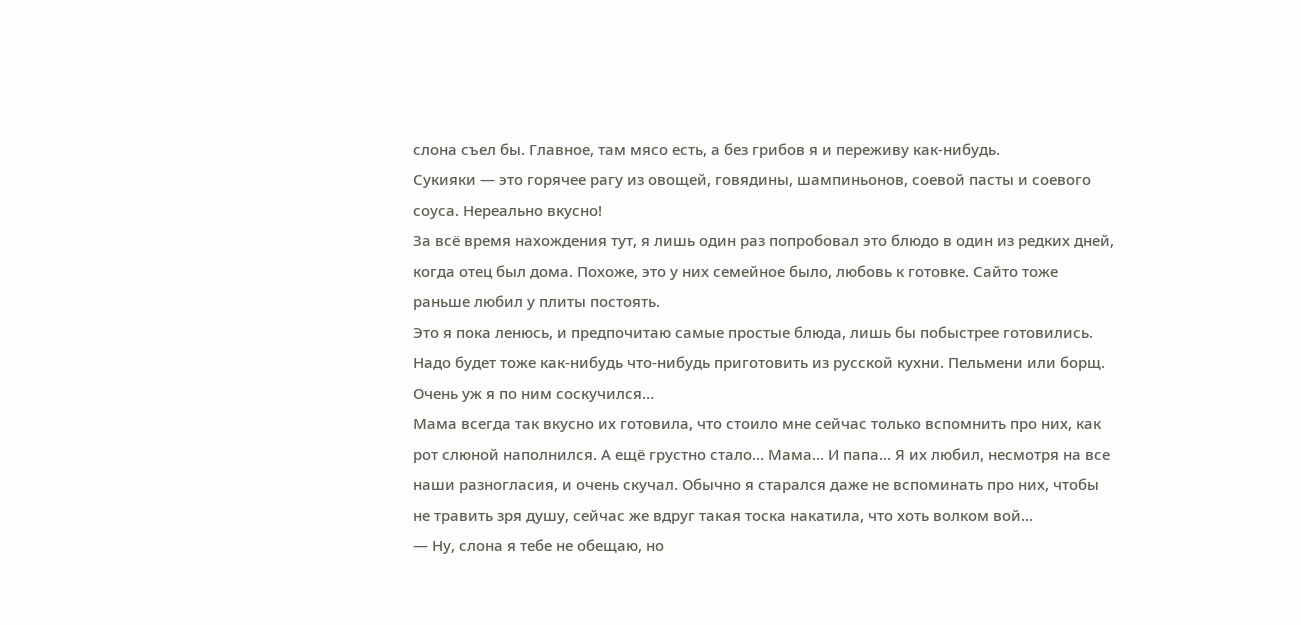слона съел бы. Главное, там мясо есть, а без грибов я и переживу как-нибудь.
Сукияки — это горячее рагу из овощей, говядины, шампиньонов, соевой пасты и соевого соуса. Нереально вкусно!
За всё время нахождения тут, я лишь один раз попробовал это блюдо в один из редких дней, когда отец был дома. Похоже, это у них семейное было, любовь к готовке. Сайто тоже раньше любил у плиты постоять.
Это я пока ленюсь, и предпочитаю самые простые блюда, лишь бы побыстрее готовились. Надо будет тоже как-нибудь что-нибудь приготовить из русской кухни. Пельмени или борщ. Очень уж я по ним соскучился…
Мама всегда так вкусно их готовила, что стоило мне сейчас только вспомнить про них, как рот слюной наполнился. А ещё грустно стало… Мама… И папа… Я их любил, несмотря на все наши разногласия, и очень скучал. Обычно я старался даже не вспоминать про них, чтобы не травить зря душу, сейчас же вдруг такая тоска накатила, что хоть волком вой…
— Ну, слона я тебе не обещаю, но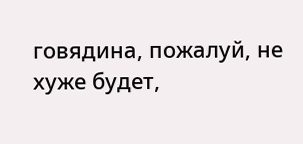говядина, пожалуй, не хуже будет,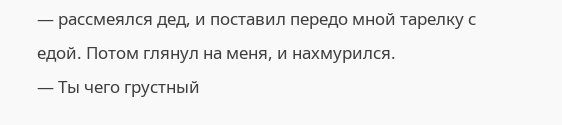— рассмеялся дед, и поставил передо мной тарелку с едой. Потом глянул на меня, и нахмурился.
— Ты чего грустный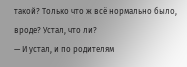такой? Только что ж всё нормально было, вроде? Устал, что ли?
— И устал, и по родителям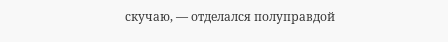скучаю, — отделался полуправдой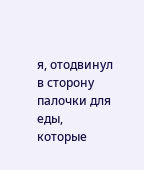я, отодвинул в сторону палочки для еды, которые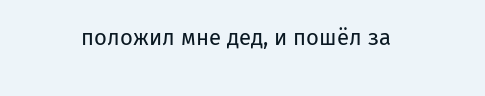положил мне дед, и пошёл за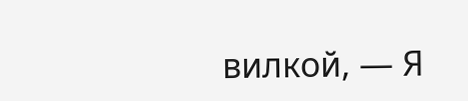вилкой, — Я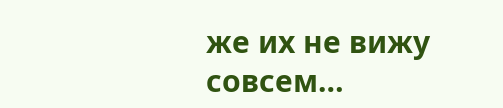же их не вижу совсем…